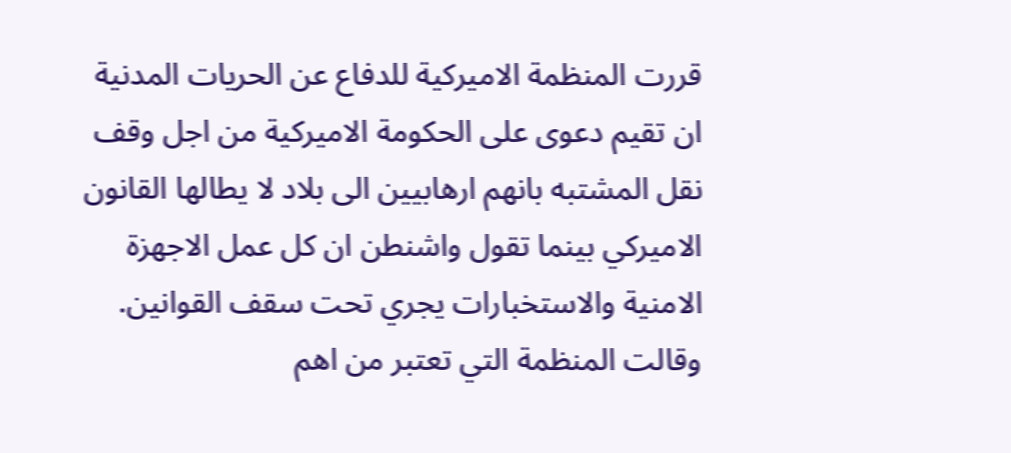قررت المنظمة الاميركية للدفاع عن الحريات المدنية ان تقيم دعوى على الحكومة الاميركية من اجل وقف نقل المشتبه بانهم ارهابيين الى بلاد لا يطالها القانون الاميركي بينما تقول واشنطن ان كل عمل الاجهزة الامنية والاستخبارات يجري تحت سقف القوانين.
وقالت المنظمة التي تعتبر من اهم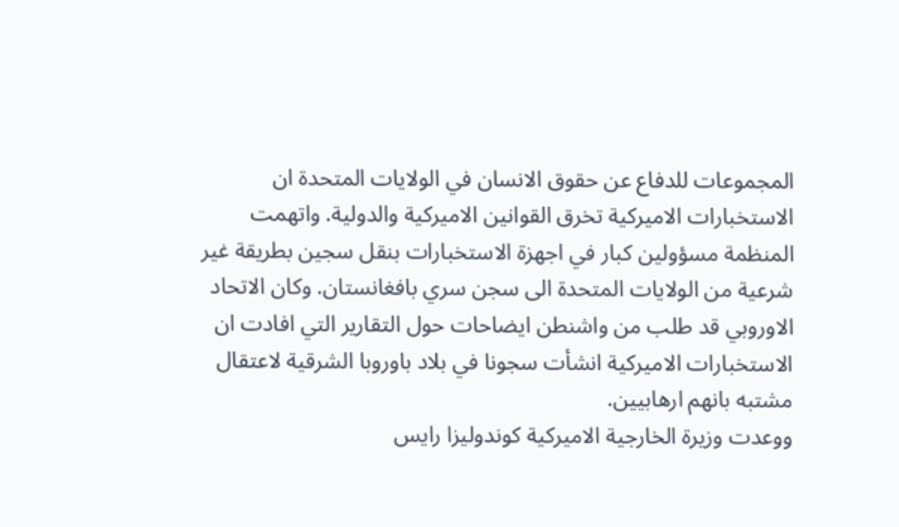المجموعات للدفاع عن حقوق الانسان في الولايات المتحدة ان الاستخبارات الاميركية تخرق القوانين الاميركية والدولية. واتهمت المنظمة مسؤولين كبار في اجهزة الاستخبارات بنقل سجين بطريقة غير شرعية من الولايات المتحدة الى سجن سري بافغانستان. وكان الاتحاد الاوروبي قد طلب من واشنطن ايضاحات حول التقارير التي افادت ان الاستخبارات الاميركية انشأت سجونا في بلاد باوروبا الشرقية لاعتقال مشتبه بانهم ارهابيين.
ووعدت وزيرة الخارجية الاميركية كوندوليزا رايس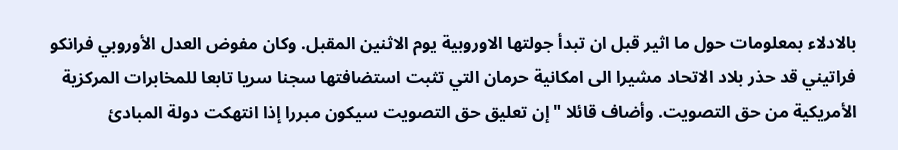بالادلاء بمعلومات حول ما اثير قبل ان تبدأ جولتها الاوروبية يوم الاثنين المقبل. وكان مفوض العدل الأوروبي فرانكو فراتيني قد حذر بلاد الاتحاد مشيرا الى امكانية حرمان التي تثبت استضافتها سجنا سريا تابعا للمخابرات المركزية الأمريكية من حق التصويت. وأضاف قائلا "إن تعليق حق التصويت سيكون مبررا إذا انتهكت دولة المبادئ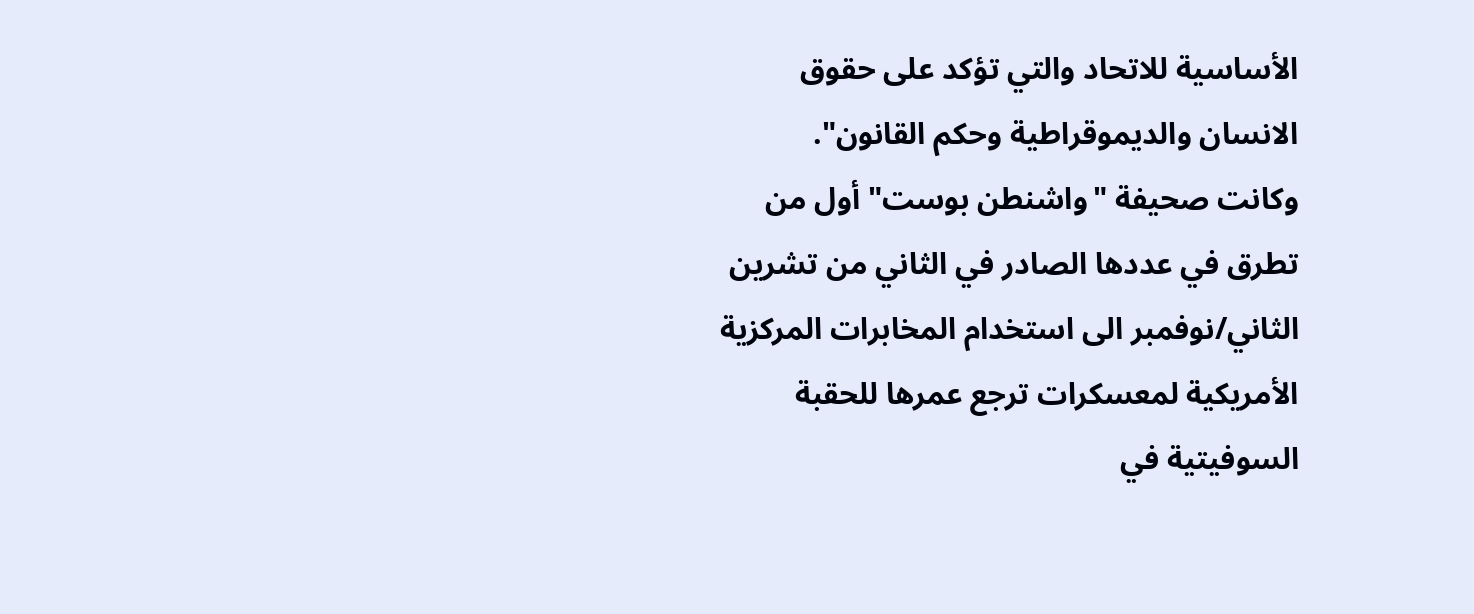الأساسية للاتحاد والتي تؤكد على حقوق الانسان والديموقراطية وحكم القانون".
وكانت صحيفة "واشنطن بوست" أول من تطرق في عددها الصادر في الثاني من تشرين الثاني/نوفمبر الى استخدام المخابرات المركزية الأمريكية لمعسكرات ترجع عمرها للحقبة السوفيتية في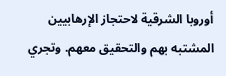أوروبا الشرقية لاحتجاز الإرهابيين المشتبه بهم والتحقيق معهم. وتجري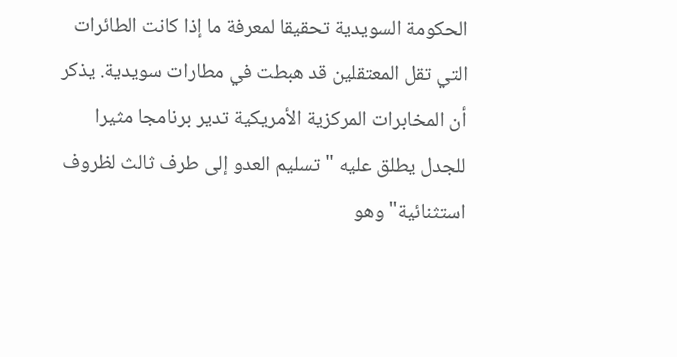الحكومة السويدية تحقيقا لمعرفة ما إذا كانت الطائرات التي تقل المعتقلين قد هبطت في مطارات سويدية. يذكر أن المخابرات المركزية الأمريكية تدير برنامجا مثيرا للجدل يطلق عليه "تسليم العدو إلى طرف ثالث لظروف استثنائية" وهو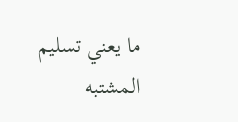ما يعني تسليم المشتبه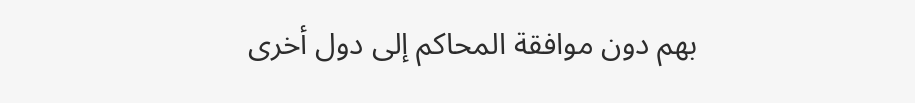بهم دون موافقة المحاكم إلى دول أخرى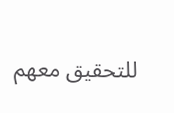للتحقيق معهم